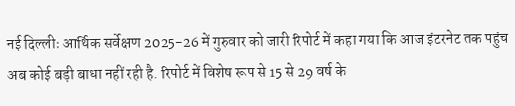नई दिल्लीः आर्थिक सर्वेक्षण 2025-26 में गुरुवार को जारी रिपोर्ट में कहा गया कि आज इंटरनेट तक पहुंच अब कोई बड़ी बाधा नहीं रही है. रिपोर्ट में विशेष रूप से 15 से 29 वर्ष के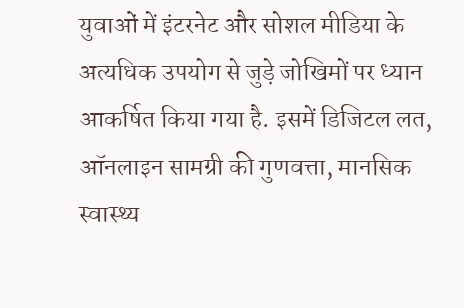युवाओं में इंटरनेट और सोशल मीडिया के अत्यधिक उपयोग से जुड़े जोखिमों पर ध्यान आकर्षित किया गया है. इसमें डिजिटल लत, ऑनलाइन सामग्री की गुणवत्ता, मानसिक स्वास्थ्य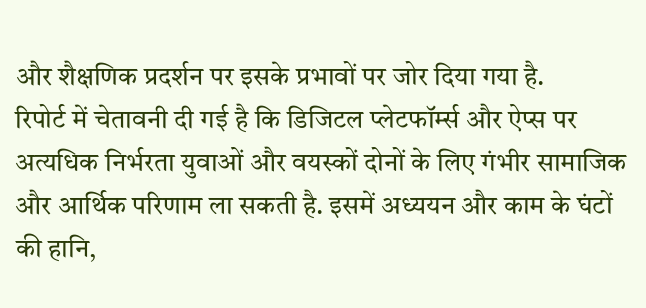और शैक्षणिक प्रदर्शन पर इसके प्रभावों पर जोर दिया गया है.
रिपोर्ट में चेतावनी दी गई है कि डिजिटल प्लेटफॉर्म्स और ऐप्स पर अत्यधिक निर्भरता युवाओं और वयस्कों दोनों के लिए गंभीर सामाजिक और आर्थिक परिणाम ला सकती है. इसमें अध्ययन और काम के घंटों की हानि,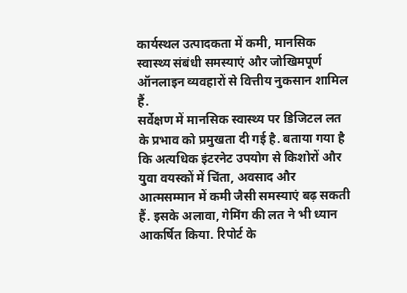कार्यस्थल उत्पादकता में कमी, मानसिक स्वास्थ्य संबंधी समस्याएं और जोखिमपूर्ण ऑनलाइन व्यवहारों से वित्तीय नुकसान शामिल हैं.
सर्वेक्षण में मानसिक स्वास्थ्य पर डिजिटल लत के प्रभाव को प्रमुखता दी गई है. बताया गया है कि अत्यधिक इंटरनेट उपयोग से किशोरों और युवा वयस्कों में चिंता, अवसाद और आत्मसम्मान में कमी जैसी समस्याएं बढ़ सकती हैं. इसके अलावा, गेमिंग की लत ने भी ध्यान आकर्षित किया. रिपोर्ट के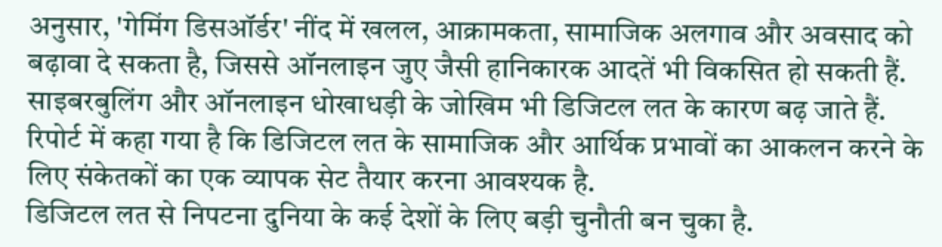अनुसार, 'गेमिंग डिसऑर्डर' नींद में खलल, आक्रामकता, सामाजिक अलगाव और अवसाद को बढ़ावा दे सकता है, जिससे ऑनलाइन जुए जैसी हानिकारक आदतें भी विकसित हो सकती हैं.
साइबरबुलिंग और ऑनलाइन धोखाधड़ी के जोखिम भी डिजिटल लत के कारण बढ़ जाते हैं. रिपोर्ट में कहा गया है कि डिजिटल लत के सामाजिक और आर्थिक प्रभावों का आकलन करने के लिए संकेतकों का एक व्यापक सेट तैयार करना आवश्यक है.
डिजिटल लत से निपटना दुनिया के कई देशों के लिए बड़ी चुनौती बन चुका है.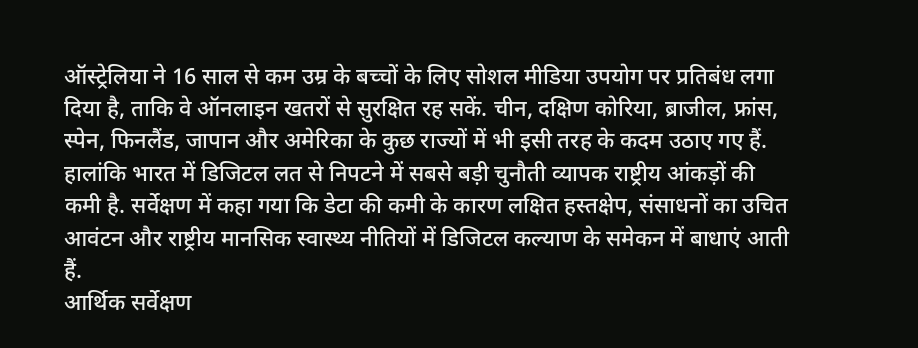ऑस्ट्रेलिया ने 16 साल से कम उम्र के बच्चों के लिए सोशल मीडिया उपयोग पर प्रतिबंध लगा दिया है, ताकि वे ऑनलाइन खतरों से सुरक्षित रह सकें. चीन, दक्षिण कोरिया, ब्राजील, फ्रांस, स्पेन, फिनलैंड, जापान और अमेरिका के कुछ राज्यों में भी इसी तरह के कदम उठाए गए हैं.
हालांकि भारत में डिजिटल लत से निपटने में सबसे बड़ी चुनौती व्यापक राष्ट्रीय आंकड़ों की कमी है. सर्वेक्षण में कहा गया कि डेटा की कमी के कारण लक्षित हस्तक्षेप, संसाधनों का उचित आवंटन और राष्ट्रीय मानसिक स्वास्थ्य नीतियों में डिजिटल कल्याण के समेकन में बाधाएं आती हैं.
आर्थिक सर्वेक्षण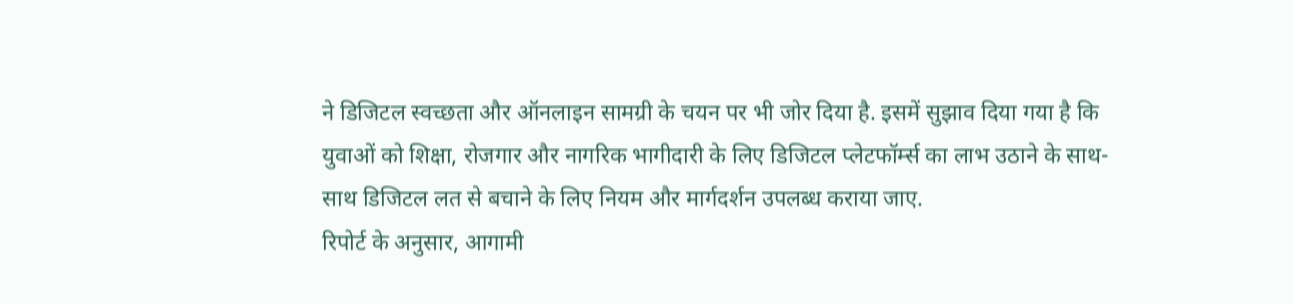ने डिजिटल स्वच्छता और ऑनलाइन सामग्री के चयन पर भी जोर दिया है. इसमें सुझाव दिया गया है कि युवाओं को शिक्षा, रोजगार और नागरिक भागीदारी के लिए डिजिटल प्लेटफॉर्म्स का लाभ उठाने के साथ-साथ डिजिटल लत से बचाने के लिए नियम और मार्गदर्शन उपलब्ध कराया जाए.
रिपोर्ट के अनुसार, आगामी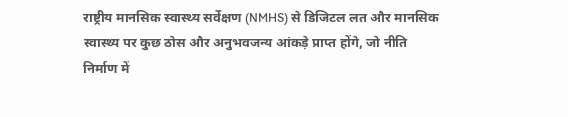राष्ट्रीय मानसिक स्वास्थ्य सर्वेक्षण (NMHS) से डिजिटल लत और मानसिक स्वास्थ्य पर कुछ ठोस और अनुभवजन्य आंकड़े प्राप्त होंगे, जो नीति निर्माण में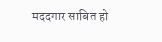मददगार साबित हो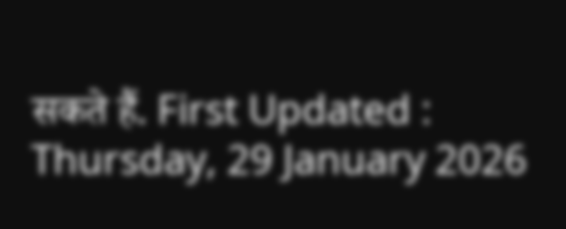सकते हैं. First Updated : Thursday, 29 January 2026